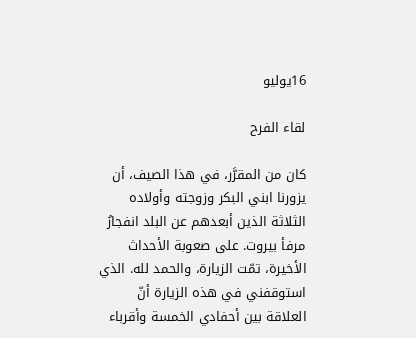16يوليو

لقاء الفرح

كان من المقرَّر، في هذا الصيف، أن يزورنا ابني البكر وزوجته وأولاده الثلاثة الذين أبعدهم عن البلد انفجارُ مرفأ بيروت. على صعوبة الأحداث الأخيرة، تمّت الزيارة، والحمد لله. الذي استوقفني في هذه الزيارة أنّ العلاقة بين أحفادي الخمسة وأقرباء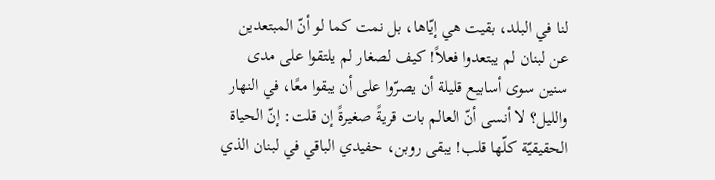لنا في البلد، بقيت هي إيّاها، بل نمت كما لو أنّ المبتعدين عن لبنان لم يبتعدوا فعلاً! كيف لصغار لم يلتقوا على مدى سنين سوى أسابيع قليلة أن يصرّوا على أن يبقوا معًا، في النهار والليل؟ لا أنسى أنّ العالم بات قريةً صغيرةً إن قلت: إنّ الحياة الحقيقيّة كلّها قلب! يبقى روبن، حفيدي الباقي في لبنان الذي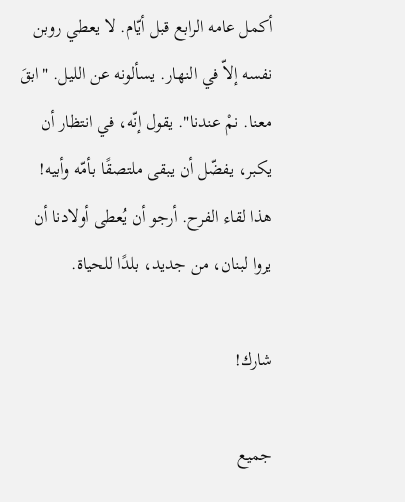أكمل عامه الرابع قبل أيّام. لا يعطي روبن نفسه إلاّ في النهار. يسألونه عن الليل. "ابقَ معنا. نمْ عندنا". يقول إنّه، في انتظار أن يكبر، يفضّل أن يبقى ملتصقًا بأمّه وأبيه! هذا لقاء الفرح. أرجو أن يُعطى أولادنا أن يروا لبنان، من جديد، بلدًا للحياة.

شارك!

جميع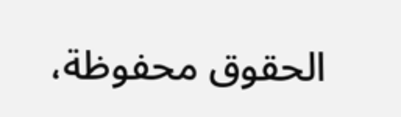الحقوق محفوظة،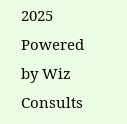2025
Powered by Wiz Consults